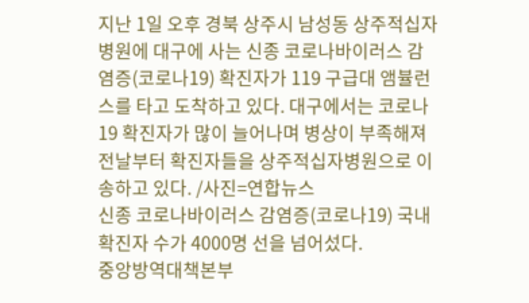지난 1일 오후 경북 상주시 남성동 상주적십자병원에 대구에 사는 신종 코로나바이러스 감염증(코로나19) 확진자가 119 구급대 앰뷸런스를 타고 도착하고 있다. 대구에서는 코로나19 확진자가 많이 늘어나며 병상이 부족해져 전날부터 확진자들을 상주적십자병원으로 이송하고 있다. /사진=연합뉴스
신종 코로나바이러스 감염증(코로나19) 국내 확진자 수가 4000명 선을 넘어섰다.
중앙방역대책본부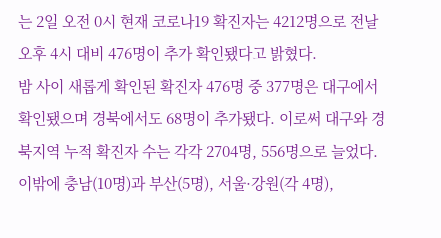는 2일 오전 0시 현재 코로나19 확진자는 4212명으로 전날 오후 4시 대비 476명이 추가 확인됐다고 밝혔다.
밤 사이 새롭게 확인된 확진자 476명 중 377명은 대구에서 확인됐으며 경북에서도 68명이 추가됐다. 이로써 대구와 경북지역 누적 확진자 수는 각각 2704명, 556명으로 늘었다. 이밖에 충남(10명)과 부산(5명), 서울·강원(각 4명),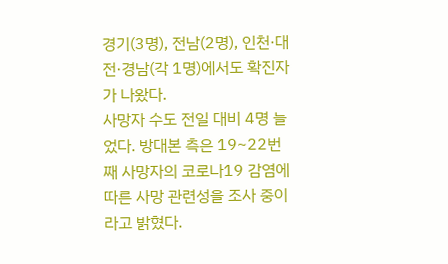경기(3명), 전남(2명), 인천·대전·경남(각 1명)에서도 확진자가 나왔다.
사망자 수도 전일 대비 4명 늘었다. 방대본 측은 19~22번째 사망자의 코로나19 감염에 따른 사망 관련성을 조사 중이라고 밝혔다.